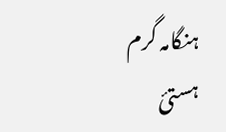ہنگامہ گرم ہستئ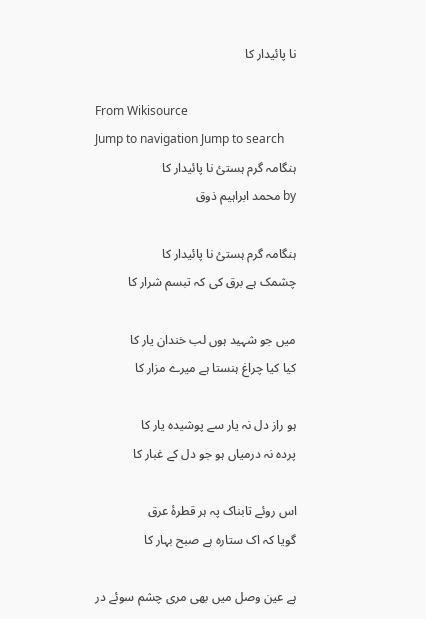نا پائیدار کا

From Wikisource
Jump to navigation Jump to search
ہنگامہ گرم ہستئ نا پائیدار کا
by محمد ابراہیم ذوق

ہنگامہ گرم ہستئ نا پائیدار کا
چشمک ہے برق کی کہ تبسم شرار کا

میں جو شہید ہوں لب خندان یار کا
کیا کیا چراغ ہنستا ہے میرے مزار کا

ہو راز دل نہ یار سے پوشیدہ یار کا
پردہ نہ درمیاں ہو جو دل کے غبار کا

اس روئے تابناک پہ ہر قطرۂ عرق
گویا کہ اک ستارہ ہے صبح بہار کا

ہے عین وصل میں بھی مری چشم سوئے در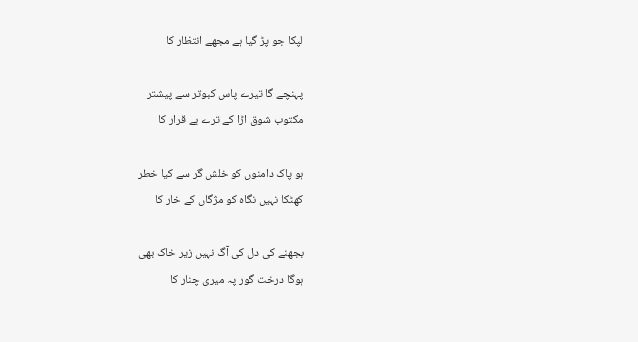لپکا جو پڑ گیا ہے مجھے انتظار کا

پہنچے گا تیرے پاس کبوتر سے پیشتر
مکتوب شوق اڑا کے ترے بے قرار کا

ہو پاک دامنوں کو خلش گر سے کیا خطر
کھٹکا نہیں نگاہ کو مژگاں کے خار کا

بجھنے کی دل کی آگ نہیں زیر خاک بھی
ہوگا درخت گور پہ میری چنار کا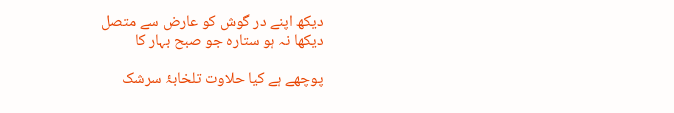دیکھ اپنے در گوش کو عارض سے متصل
دیکھا نہ ہو ستارہ جو صبح بہار کا

پوچھے ہے کیا حلاوت تلخابۂ سرشک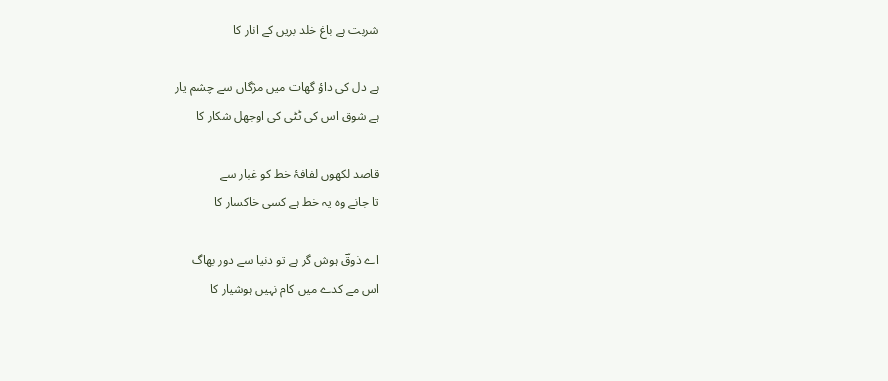شربت ہے باغ خلد بریں کے انار کا

ہے دل کی داؤ گھات میں مژگاں سے چشم یار
ہے شوق اس کی ٹٹی کی اوجھل شکار کا

قاصد لکھوں لفافۂ خط کو غبار سے
تا جانے وہ یہ خط ہے کسی خاکسار کا

اے ذوقؔ ہوش گر ہے تو دنیا سے دور بھاگ
اس مے کدے میں کام نہیں ہوشیار کا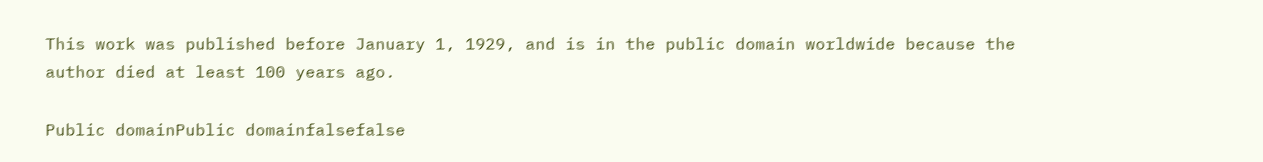This work was published before January 1, 1929, and is in the public domain worldwide because the author died at least 100 years ago.

Public domainPublic domainfalsefalse